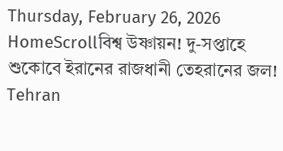Thursday, February 26, 2026
HomeScrollবিশ্ব উষ্ণায়ন! দু-সপ্তাহে শুকোবে ইরানের রাজধানী তেহরানের জল!
Tehran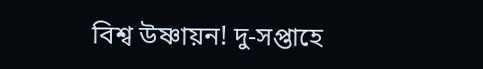বিশ্ব উষ্ণায়ন! দু-সপ্তাহে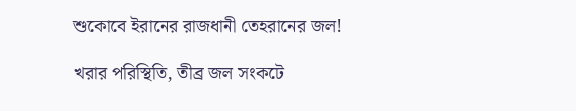শুকোবে ইরানের রাজধানী তেহরানের জল!

খরার পরিস্থিতি, তীব্র জল সংকটে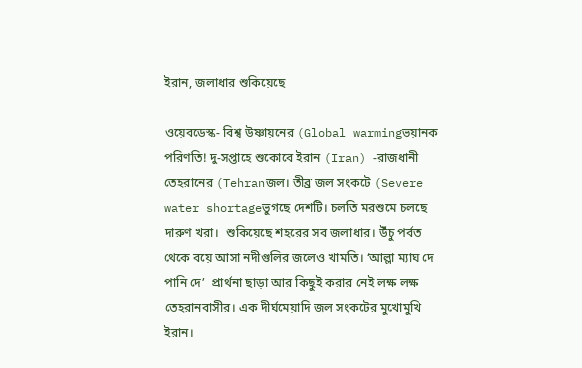ইরান, জলাধার শুকিয়েছে

ওয়েবডেস্ক- বিশ্ব উষ্ণায়নের (Global warmingভয়ানক পরিণতি! দু-সপ্তাহে শুকোবে ইরান (Iran) -রাজধানী তেহরানের (Tehranজল। তীব্র জল সংকটে (Severe water shortageভুগছে দেশটি। চলতি মরশুমে চলছে দারুণ খরা।  শুকিয়েছে শহরের সব জলাধার। উঁচু পর্বত থেকে বয়ে আসা নদীগুলির জলেও খামতি। ‘আল্লা ম্যাঘ দে পানি দে’  প্রার্থনা ছাড়া আর কিছুই করার নেই লক্ষ লক্ষ তেহরানবাসীর। এক দীর্ঘমেয়াদি জল সংকটের মুখোমুখি ইরান।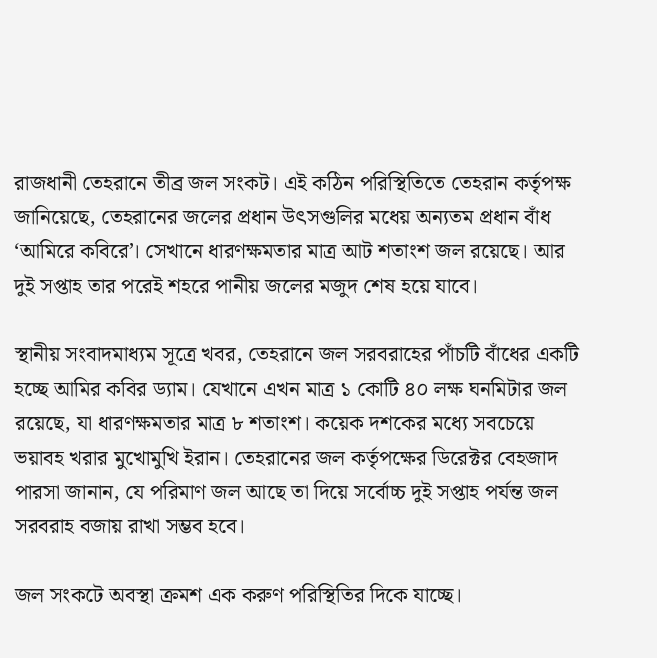রাজধানী তেহরানে তীব্র জল সংকট। এই কঠিন পরিস্থিতিতে তেহরান কর্তৃপক্ষ জানিয়েছে, তেহরানের জলের প্রধান উৎসগুলির মধেয় অন্যতম প্রধান বাঁধ ‘আমিরে কবিরে’। সেখানে ধারণক্ষমতার মাত্র আট শতাংশ জল রয়েছে। আর দুই সপ্তাহ তার পরেই শহরে পানীয় জলের মজুদ শেষ হয়ে যাবে।

স্থানীয় সংবাদমাধ্যম সূত্রে খবর, তেহরানে জল সরবরাহের পাঁচটি বাঁধের একটি  হচ্ছে আমির কবির ড্যাম। যেখানে এখন মাত্র ১ কোটি ৪০ লক্ষ ঘনমিটার জল রয়েছে, যা ধারণক্ষমতার মাত্র ৮ শতাংশ। কয়েক দশকের মধ্যে সবচেয়ে ভয়াবহ খরার মুখোমুখি ইরান। তেহরানের জল কর্তৃপক্ষের ডিরেক্টর বেহজাদ পারসা জানান, যে পরিমাণ জল আছে তা দিয়ে সর্বোচ্চ দুই সপ্তাহ পর্যন্ত জল সরবরাহ বজায় রাখা সম্ভব হবে।

জল সংকটে অবস্থা ক্রমশ এক করুণ পরিস্থিতির দিকে যাচ্ছে।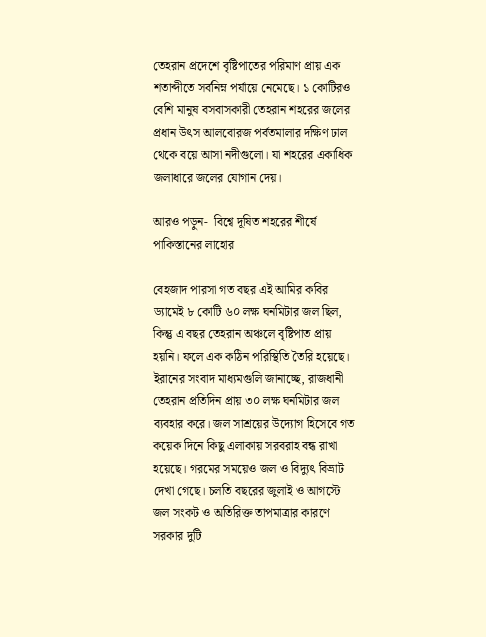তেহরান প্রদেশে বৃষ্টিপাতের পরিমাণ প্রায় এক শতাব্দীতে সর্বনিম্ন পর্যায়ে নেমেছে। ১ কোটিরও বেশি মানুষ বসবাসকারী তেহরান শহরের জলের প্রধান উৎস আলবোরজ পর্বতমালার দক্ষিণ ঢাল থেকে বয়ে আসা নদীগুলো। যা শহরের একাধিক জলাধারে জলের যোগান দেয়।

আরও পড়ুন-  বিশ্বে দূষিত শহরের শীর্ষে পাকিস্তানের লাহোর

বেহজাদ পারসা গত বছর এই আমির কবির ড্যামেই ৮ কোটি ৬০ লক্ষ ঘনমিটার জল ছিল, কিন্তু এ বছর তেহরান অঞ্চলে বৃষ্টিপাত প্রায় হয়নি। ফলে এক কঠিন পরিস্থিতি তৈরি হয়েছে। ইরানের সংবাদ মাধ্যমগুলি জানাচ্ছে, রাজধানী তেহরান প্রতিদিন প্রায় ৩০ লক্ষ ঘনমিটার জল ব্যবহার করে। জল সাশ্রয়ের উদ্যোগ হিসেবে গত কয়েক দিনে কিছু এলাকায় সরবরাহ বন্ধ রাখা হয়েছে। গরমের সময়েও জল ও বিদ্যুৎ বিভ্রাট দেখা গেছে। চলতি বছরের জুলাই ও আগস্টে জল সংকট ও অতিরিক্ত তাপমাত্রার কারণে সরকার দুটি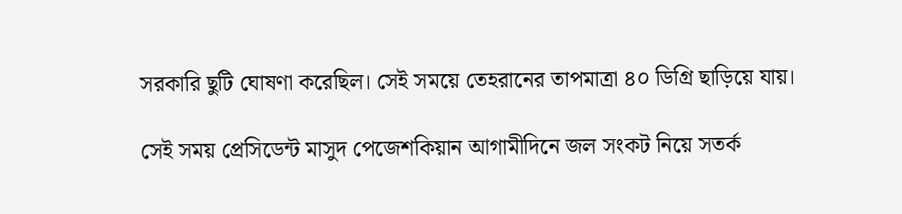সরকারি ছুটি ঘোষণা করেছিল। সেই সময়ে তেহরানের তাপমাত্রা ৪০ ডিগ্রি ছাড়িয়ে যায়।

সেই সময় প্রেসিডেন্ট মাসুদ পেজেশকিয়ান আগামীদিনে জল সংকট নিয়ে সতর্ক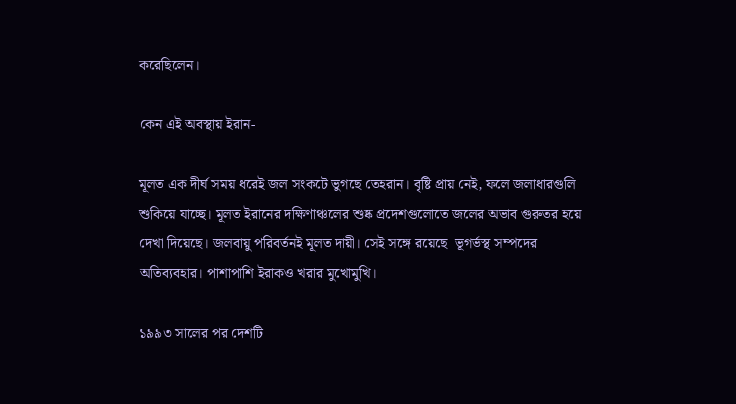করেছিলেন।

কেন এই অবস্থায় ইরান-

মূলত এক দীর্ঘ সময় ধরেই জল সংকটে ভুগছে তেহরান। বৃষ্টি প্রায় নেই, ফলে জলাধারগুলি শুকিয়ে যাচ্ছে। মূলত ইরানের দক্ষিণাঞ্চলের শুষ্ক প্রদেশগুলোতে জলের অভাব গুরুতর হয়ে দেখা দিয়েছে। জলবায়ু পরিবর্তনই মূলত দায়ী। সেই সঙ্গে রয়েছে  ভূগর্ভস্থ সম্পদের অতিব্যবহার। পাশাপাশি ইরাকও খরার মুখোমুখি।

১৯৯৩ সালের পর দেশটি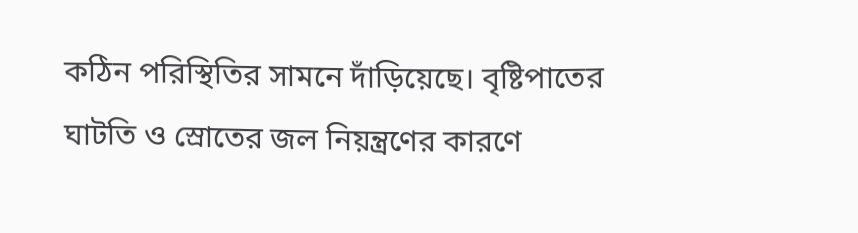কঠিন পরিস্থিতির সামনে দাঁড়িয়েছে। বৃষ্টিপাতের ঘাটতি ও স্রোতের জল নিয়ন্ত্রণের কারণে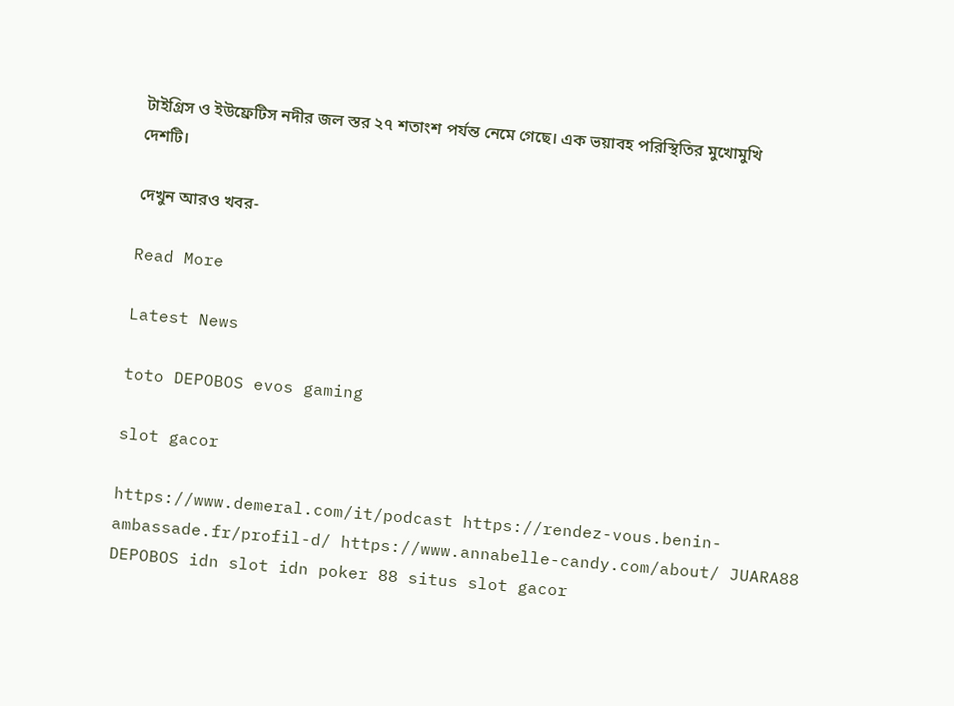টাইগ্রিস ও ইউফ্রেটিস নদীর জল স্তর ২৭ শতাংশ পর্যন্ত নেমে গেছে। এক ভয়াবহ পরিস্থিতির মুখোমুখি দেশটি।

দেখুন আরও খবর-

Read More

Latest News

toto DEPOBOS evos gaming

slot gacor

https://www.demeral.com/it/podcast https://rendez-vous.benin-ambassade.fr/profil-d/ https://www.annabelle-candy.com/about/ JUARA88 DEPOBOS idn slot idn poker 88 situs slot gacor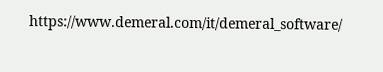https://www.demeral.com/it/demeral_software/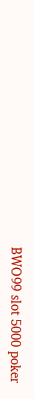BWO99 slot 5000 poker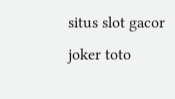situs slot gacor joker toto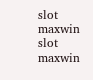slot maxwin slot maxwin